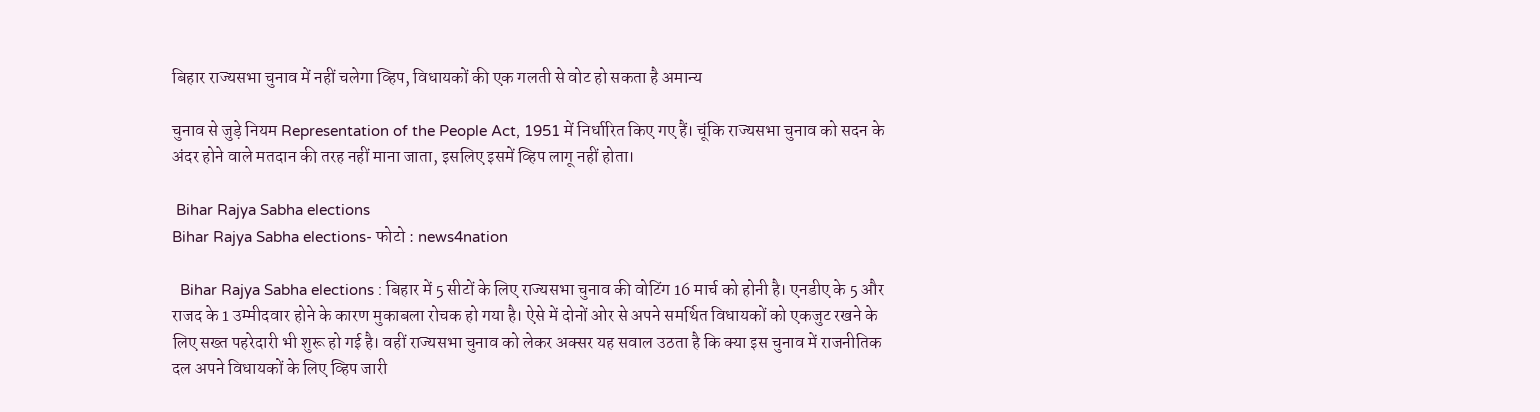बिहार राज्यसभा चुनाव में नहीं चलेगा व्हिप, विधायकों की एक गलती से वोट हो सकता है अमान्य

चुनाव से जुड़े नियम Representation of the People Act, 1951 में निर्धारित किए गए हैं। चूंकि राज्यसभा चुनाव को सदन के अंदर होने वाले मतदान की तरह नहीं माना जाता, इसलिए इसमें व्हिप लागू नहीं होता।

 Bihar Rajya Sabha elections
Bihar Rajya Sabha elections- फोटो : news4nation

  Bihar Rajya Sabha elections : बिहार में 5 सीटों के लिए राज्यसभा चुनाव की वोटिंग 16 मार्च को होनी है। एनडीए के 5 और राजद के 1 उम्मीदवार होने के कारण मुकाबला रोचक हो गया है। ऐसे में दोनों ओर से अपने समर्थित विधायकों को एकजुट रखने के लिए सख्त पहरेदारी भी शुरू हो गई है। वहीं राज्यसभा चुनाव को लेकर अक्सर यह सवाल उठता है कि क्या इस चुनाव में राजनीतिक दल अपने विधायकों के लिए व्हिप जारी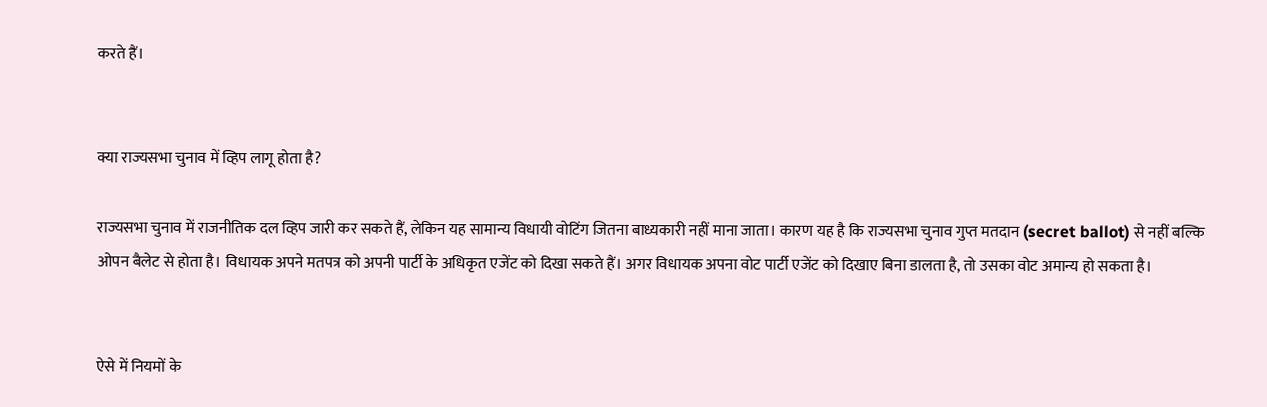करते हैं।


क्या राज्यसभा चुनाव में व्हिप लागू होता है?

राज्यसभा चुनाव में राजनीतिक दल व्हिप जारी कर सकते हैं, लेकिन यह सामान्य विधायी वोटिंग जितना बाध्यकारी नहीं माना जाता। कारण यह है कि राज्यसभा चुनाव गुप्त मतदान (secret ballot) से नहीं बल्कि ओपन बैलेट से होता है। विधायक अपने मतपत्र को अपनी पार्टी के अधिकृत एजेंट को दिखा सकते हैं। अगर विधायक अपना वोट पार्टी एजेंट को दिखाए बिना डालता है, तो उसका वोट अमान्य हो सकता है।


ऐसे में नियमों के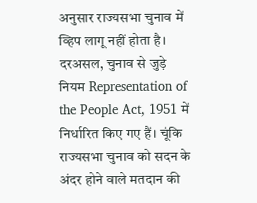अनुसार राज्यसभा चुनाव में व्हिप लागू नहीं होता है। दरअसल, चुनाव से जुड़े नियम Representation of the People Act, 1951 में निर्धारित किए गए हैं। चूंकि राज्यसभा चुनाव को सदन के अंदर होने वाले मतदान की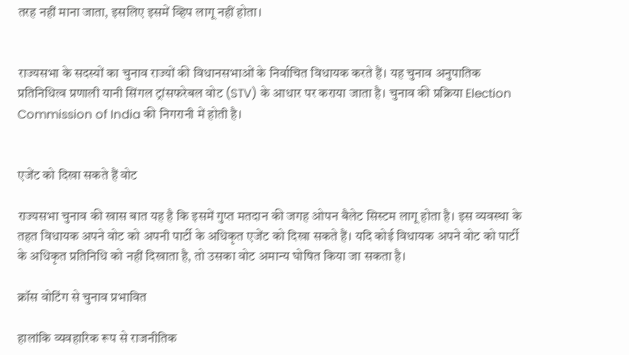तरह नहीं माना जाता, इसलिए इसमें व्हिप लागू नहीं होता।


राज्यसभा के सदस्यों का चुनाव राज्यों की विधानसभाओं के निर्वाचित विधायक करते हैं। यह चुनाव अनुपातिक प्रतिनिधित्व प्रणाली यानी सिंगल ट्रांसफरेबल वोट (STV) के आधार पर कराया जाता है। चुनाव की प्रक्रिया Election Commission of India की निगरानी में होती है।


एजेंट को दिखा सकते हैं वोट

राज्यसभा चुनाव की खास बात यह है कि इसमें गुप्त मतदान की जगह ओपन बैलेट सिस्टम लागू होता है। इस व्यवस्था के तहत विधायक अपने वोट को अपनी पार्टी के अधिकृत एजेंट को दिखा सकते हैं। यदि कोई विधायक अपने वोट को पार्टी के अधिकृत प्रतिनिधि को नहीं दिखाता है, तो उसका वोट अमान्य घोषित किया जा सकता है।

क्रॉस वोटिंग से चुनाव प्रभावित

हालांकि व्यवहारिक रूप से राजनीतिक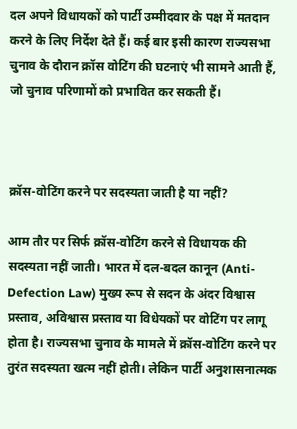दल अपने विधायकों को पार्टी उम्मीदवार के पक्ष में मतदान करने के लिए निर्देश देते हैं। कई बार इसी कारण राज्यसभा चुनाव के दौरान क्रॉस वोटिंग की घटनाएं भी सामने आती हैं, जो चुनाव परिणामों को प्रभावित कर सकती हैं।



क्रॉस-वोटिंग करने पर सदस्यता जाती है या नहीं?

आम तौर पर सिर्फ क्रॉस-वोटिंग करने से विधायक की सदस्यता नहीं जाती। भारत में दल-बदल कानून (Anti-Defection Law) मुख्य रूप से सदन के अंदर विश्वास प्रस्ताव, अविश्वास प्रस्ताव या विधेयकों पर वोटिंग पर लागू होता है। राज्यसभा चुनाव के मामले में क्रॉस-वोटिंग करने पर तुरंत सदस्यता खत्म नहीं होती। लेकिन पार्टी अनुशासनात्मक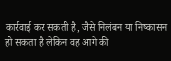कार्रवाई कर सकती है, जैसे निलंबन या निष्कासन हो सकता है लेकिन वह आगे की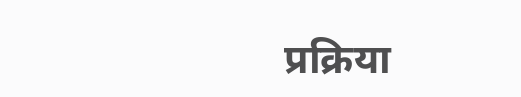प्रक्रिया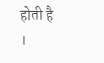होती है ।